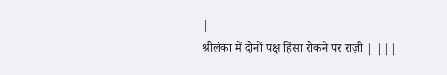|
श्रीलंका में दोनों पक्ष हिंसा रोकने पर राज़ी | |||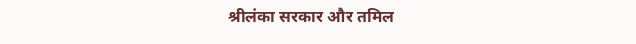श्रीलंका सरकार और तमिल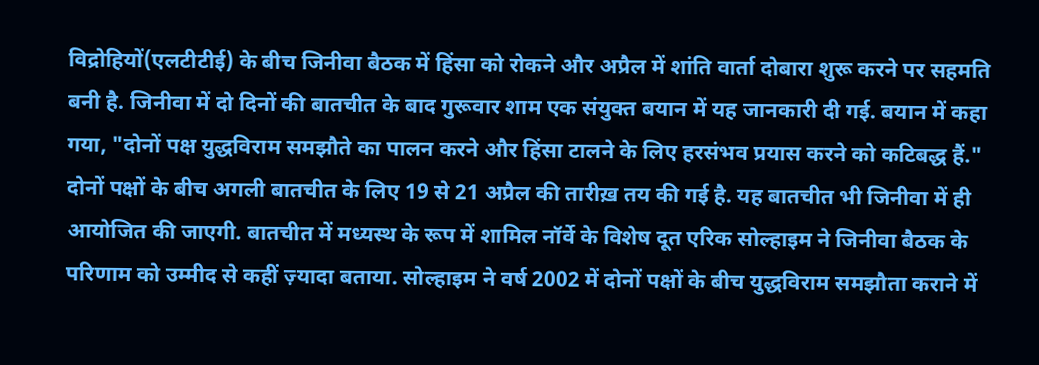विद्रोहियों(एलटीटीई) के बीच जिनीवा बैठक में हिंसा को रोकने और अप्रैल में शांति वार्ता दोबारा शुरू करने पर सहमति बनी है. जिनीवा में दो दिनों की बातचीत के बाद गुरूवार शाम एक संयुक्त बयान में यह जानकारी दी गई. बयान में कहा गया, "दोनों पक्ष युद्धविराम समझौते का पालन करने और हिंसा टालने के लिए हरसंभव प्रयास करने को कटिबद्ध हैं." दोनों पक्षों के बीच अगली बातचीत के लिए 19 से 21 अप्रैल की तारीख़ तय की गई है. यह बातचीत भी जिनीवा में ही आयोजित की जाएगी. बातचीत में मध्यस्थ के रूप में शामिल नॉर्वे के विशेष दूत एरिक सोल्हाइम ने जिनीवा बैठक के परिणाम को उम्मीद से कहीं ज़्यादा बताया. सोल्हाइम ने वर्ष 2002 में दोनों पक्षों के बीच युद्धविराम समझौता कराने में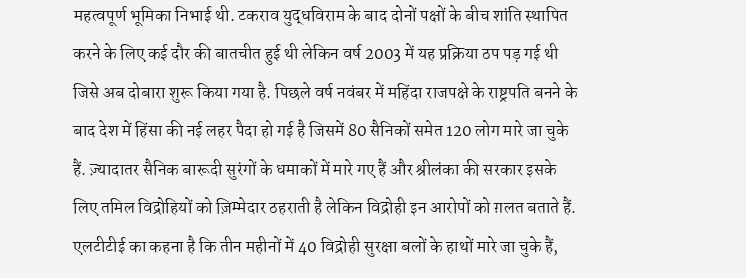महत्वपूर्ण भूमिका निभाई थी. टकराव युद्धविराम के बाद दोनों पक्षों के बीच शांति स्थापित करने के लिए कई दौर की बातचीत हुई थी लेकिन वर्ष 2003 में यह प्रक्रिया ठप पड़ गई थी जिसे अब दोबारा शुरू किया गया है. पिछले वर्ष नवंबर में महिंदा राजपक्षे के राष्ट्रपति बनने के बाद देश में हिंसा की नई लहर पैदा हो गई है जिसमें 80 सैनिकों समेत 120 लोग मारे जा चुके हैं. ज़्यादातर सैनिक बारूदी सुरंगों के धमाकों में मारे गए हैं और श्रीलंका की सरकार इसके लिए तमिल विद्रोहियों को ज़िम्मेदार ठहराती है लेकिन विद्रोही इन आरोपों को ग़लत बताते हैं. एलटीटीई का कहना है कि तीन महीनों में 40 विद्रोही सुरक्षा बलों के हाथों मारे जा चुके हैं,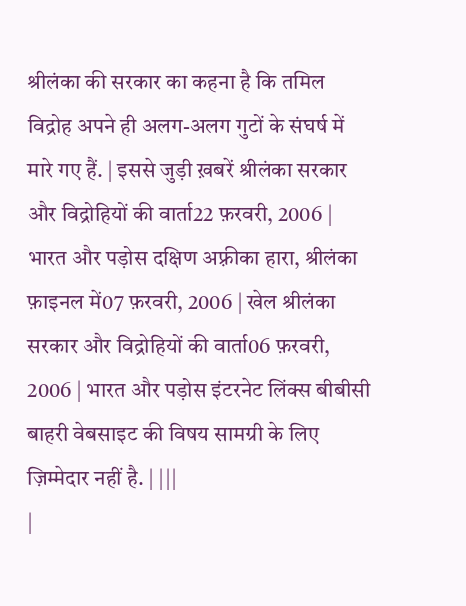श्रीलंका की सरकार का कहना है कि तमिल विद्रोह अपने ही अलग-अलग गुटों के संघर्ष में मारे गए हैं. | इससे जुड़ी ख़बरें श्रीलंका सरकार और विद्रोहियों की वार्ता22 फ़रवरी, 2006 | भारत और पड़ोस दक्षिण अफ़्रीका हारा, श्रीलंका फ़ाइनल में07 फ़रवरी, 2006 | खेल श्रीलंका सरकार और विद्रोहियों की वार्ता06 फ़रवरी, 2006 | भारत और पड़ोस इंटरनेट लिंक्स बीबीसी बाहरी वेबसाइट की विषय सामग्री के लिए ज़िम्मेदार नहीं है. | |||
|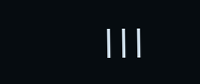|||